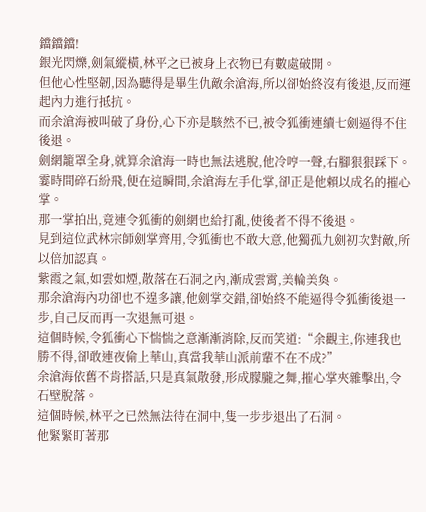鐺鐺鐺!
銀光閃爍,劍氣縱橫,林平之已被身上衣物已有數處破開。
但他心性堅韌,因為聽得是畢生仇敵余滄海,所以卻始終沒有後退,反而運起內力進行抵抗。
而余滄海被叫破了身份,心下亦是駭然不已,被令狐衝連續七劍逼得不住後退。
劍網籠罩全身,就算余滄海一時也無法逃脫,他冷哼一聲,右腳狠狠踩下。
霎時間碎石紛飛,便在這瞬間,余滄海左手化掌,卻正是他賴以成名的摧心掌。
那一掌拍出,竟連令狐衝的劍網也給打亂,使後者不得不後退。
見到這位武林宗師劍掌齊用,令狐衝也不敢大意,他獨孤九劍初次對敵,所以倍加認真。
紫霞之氣,如雲如煙,散落在石洞之內,漸成雲霄,美輪美奐。
那余滄海內功卻也不遑多讓,他劍掌交錯,卻始終不能逼得令狐衝後退一步,自己反而再一次退無可退。
這個時候,令狐衝心下惴惴之意漸漸消除,反而笑道:“余觀主,你連我也勝不得,卻敢連夜偷上華山,真當我華山派前輩不在不成?”
余滄海依舊不肯搭話,只是真氣散發,形成朦朧之舞,摧心掌夾雜擊出,令石壁脫落。
這個時候,林平之已然無法待在洞中,隻一步步退出了石洞。
他緊緊盯著那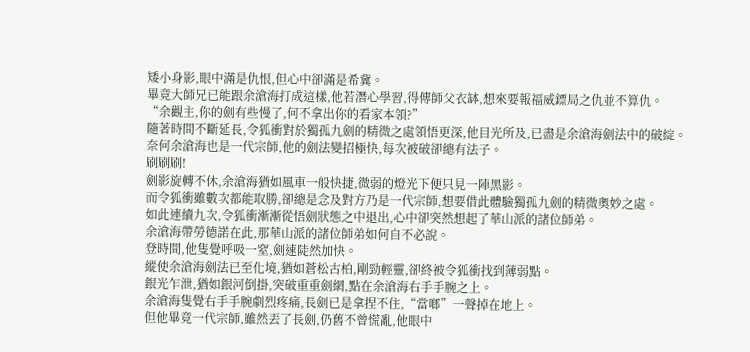矮小身影,眼中滿是仇恨,但心中卻滿是希冀。
畢竟大師兄已能跟余滄海打成這樣,他若潛心學習,得傳師父衣缽,想來要報福威鏢局之仇並不算仇。
“余觀主,你的劍有些慢了,何不拿出你的看家本領?”
隨著時間不斷延長,令狐衝對於獨孤九劍的精微之處領悟更深,他目光所及,已盡是余滄海劍法中的破綻。
奈何余滄海也是一代宗師,他的劍法變招極快,每次被破卻總有法子。
刷刷刷!
劍影旋轉不休,余滄海猶如風車一般快捷,微弱的燈光下便只見一陣黑影。
而令狐衝雖數次都能取勝,卻總是念及對方乃是一代宗師,想要借此體驗獨孤九劍的精微奧妙之處。
如此連續九次,令狐衝漸漸從悟劍狀態之中退出,心中卻突然想起了華山派的諸位師弟。
余滄海帶勞德諾在此,那華山派的諸位師弟如何自不必說。
登時間,他隻覺呼吸一窒,劍速陡然加快。
縱使余滄海劍法已至化境,猶如蒼松古柏,剛勁輕靈,卻終被令狐衝找到薄弱點。
銀光乍泄,猶如銀河倒掛,突破重重劍網,點在余滄海右手手腕之上。
余滄海隻覺右手手腕劇烈疼痛,長劍已是拿捏不住,“當啷”一聲掉在地上。
但他畢竟一代宗師,雖然丟了長劍,仍舊不曾慌亂,他眼中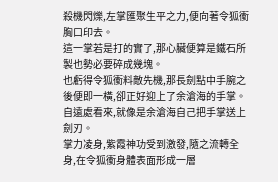殺機閃爍,左掌匯聚生平之力,便向著令狐衝胸口印去。
這一掌若是打的實了,那心臟便算是鐵石所製也勢必要碎成幾塊。
也虧得令狐衝料敵先機,那長劍點中手腕之後便即一橫,卻正好迎上了余滄海的手掌。
自遠處看來,就像是余滄海自己把手掌送上劍刃。
掌力凌身,紫霞神功受到激發,隨之流轉全身,在令狐衝身體表面形成一層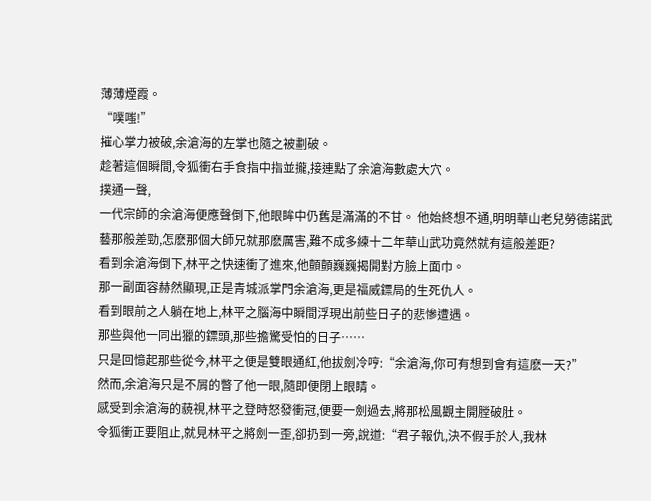薄薄煙霞。
“噗嗤!”
摧心掌力被破,余滄海的左掌也隨之被劃破。
趁著這個瞬間,令狐衝右手食指中指並攏,接連點了余滄海數處大穴。
撲通一聲,
一代宗師的余滄海便應聲倒下,他眼眸中仍舊是滿滿的不甘。 他始終想不通,明明華山老兒勞德諾武藝那般差勁,怎麽那個大師兄就那麽厲害,難不成多練十二年華山武功竟然就有這般差距?
看到余滄海倒下,林平之快速衝了進來,他顫顫巍巍揭開對方臉上面巾。
那一副面容赫然顯現,正是青城派掌門余滄海,更是福威鏢局的生死仇人。
看到眼前之人躺在地上,林平之腦海中瞬間浮現出前些日子的悲慘遭遇。
那些與他一同出獵的鏢頭,那些擔驚受怕的日子……
只是回憶起那些從今,林平之便是雙眼通紅,他拔劍冷哼:“余滄海,你可有想到會有這麽一天?”
然而,余滄海只是不屑的瞥了他一眼,隨即便閉上眼睛。
感受到余滄海的藐視,林平之登時怒發衝冠,便要一劍過去,將那松風觀主開膛破肚。
令狐衝正要阻止,就見林平之將劍一歪,卻扔到一旁,說道:“君子報仇,決不假手於人,我林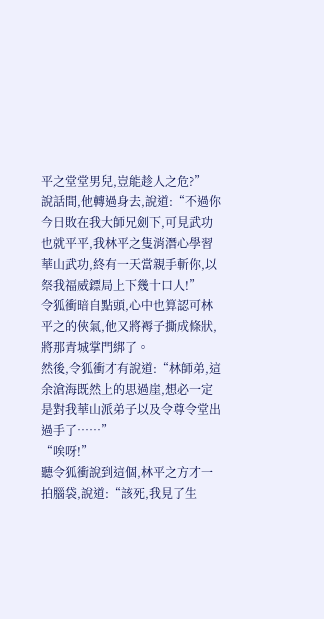平之堂堂男兒,豈能趁人之危?”
說話間,他轉過身去,說道:“不過你今日敗在我大師兄劍下,可見武功也就平平,我林平之隻消潛心學習華山武功,終有一天當親手斬你,以祭我福威鏢局上下幾十口人!”
令狐衝暗自點頭,心中也算認可林平之的俠氣,他又將褥子撕成條狀,將那青城掌門綁了。
然後,令狐衝才有說道:“林師弟,這余滄海既然上的思過崖,想必一定是對我華山派弟子以及令尊令堂出過手了……”
“唉呀!”
聽令狐衝說到這個,林平之方才一拍腦袋,說道:“該死,我見了生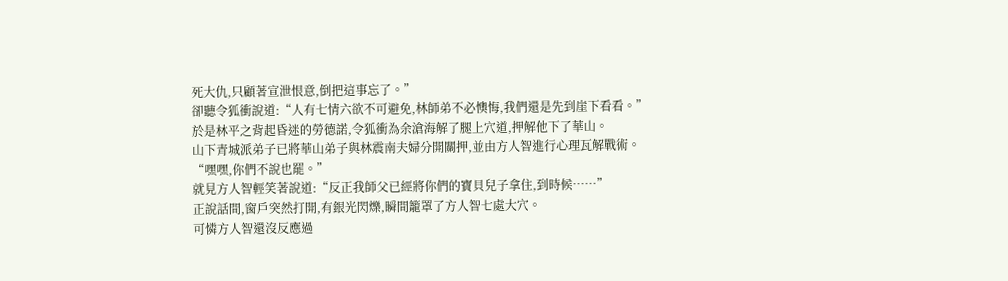死大仇,只顧著宣泄恨意,倒把這事忘了。”
卻聽令狐衝說道:“人有七情六欲不可避免,林師弟不必懊悔,我們還是先到崖下看看。”
於是林平之背起昏迷的勞德諾,令狐衝為余滄海解了腿上穴道,押解他下了華山。
山下青城派弟子已將華山弟子與林震南夫婦分開關押,並由方人智進行心理瓦解戰術。
“嘿嘿,你們不說也罷。”
就見方人智輕笑著說道:“反正我師父已經將你們的寶貝兒子拿住,到時候……”
正說話間,窗戶突然打開,有銀光閃爍,瞬間籠罩了方人智七處大穴。
可憐方人智還沒反應過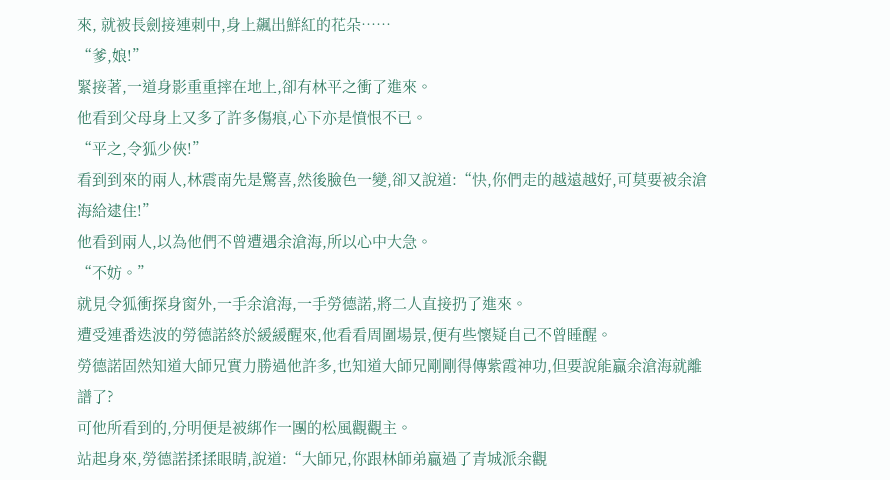來, 就被長劍接連刺中,身上飆出鮮紅的花朵……
“爹,娘!”
緊接著,一道身影重重摔在地上,卻有林平之衝了進來。
他看到父母身上又多了許多傷痕,心下亦是憤恨不已。
“平之,令狐少俠!”
看到到來的兩人,林震南先是驚喜,然後臉色一變,卻又說道:“快,你們走的越遠越好,可莫要被余滄海給逮住!”
他看到兩人,以為他們不曾遭遇余滄海,所以心中大急。
“不妨。”
就見令狐衝探身窗外,一手余滄海,一手勞德諾,將二人直接扔了進來。
遭受連番迭波的勞德諾終於緩緩醒來,他看看周圍場景,便有些懷疑自己不曾睡醒。
勞德諾固然知道大師兄實力勝過他許多,也知道大師兄剛剛得傳紫霞神功,但要說能贏余滄海就離譜了?
可他所看到的,分明便是被綁作一團的松風觀觀主。
站起身來,勞德諾揉揉眼睛,說道:“大師兄,你跟林師弟贏過了青城派余觀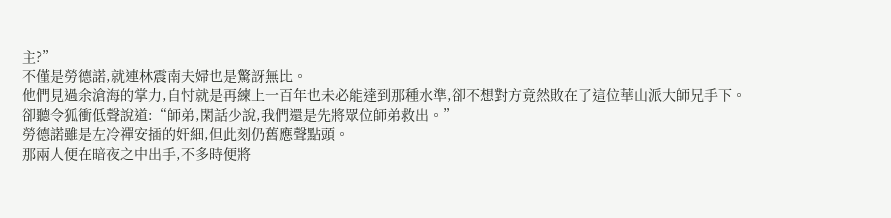主?”
不僅是勞德諾,就連林震南夫婦也是驚訝無比。
他們見過余滄海的掌力,自忖就是再練上一百年也未必能達到那種水準,卻不想對方竟然敗在了這位華山派大師兄手下。
卻聽令狐衝低聲說道:“師弟,閑話少說,我們還是先將眾位師弟救出。”
勞德諾雖是左冷禪安插的奸細,但此刻仍舊應聲點頭。
那兩人便在暗夜之中出手,不多時便將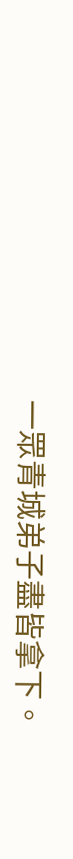一眾青城弟子盡皆拿下。